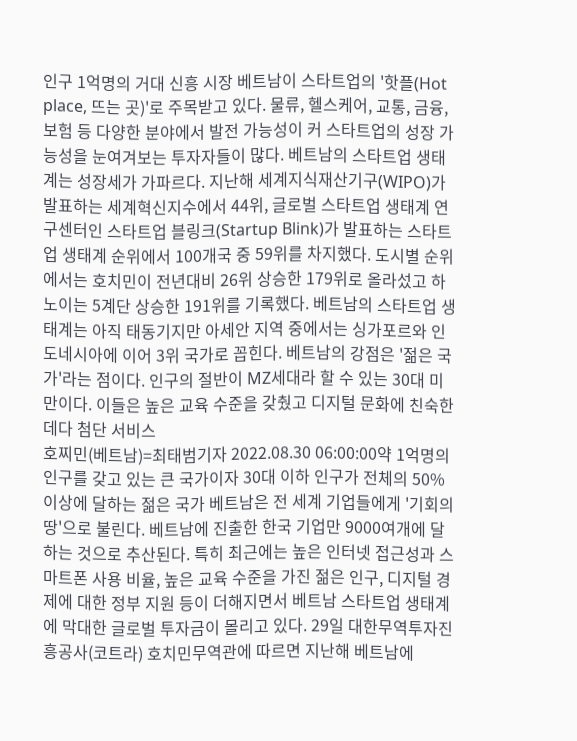인구 1억명의 거대 신흥 시장 베트남이 스타트업의 '핫플(Hot place, 뜨는 곳)'로 주목받고 있다. 물류, 헬스케어, 교통, 금융, 보험 등 다양한 분야에서 발전 가능성이 커 스타트업의 성장 가능성을 눈여겨보는 투자자들이 많다. 베트남의 스타트업 생태계는 성장세가 가파르다. 지난해 세계지식재산기구(WIPO)가 발표하는 세계혁신지수에서 44위, 글로벌 스타트업 생태계 연구센터인 스타트업 블링크(Startup Blink)가 발표하는 스타트업 생태계 순위에서 100개국 중 59위를 차지했다. 도시별 순위에서는 호치민이 전년대비 26위 상승한 179위로 올라섰고 하노이는 5계단 상승한 191위를 기록했다. 베트남의 스타트업 생태계는 아직 태동기지만 아세안 지역 중에서는 싱가포르와 인도네시아에 이어 3위 국가로 꼽힌다. 베트남의 강점은 '젊은 국가'라는 점이다. 인구의 절반이 MZ세대라 할 수 있는 30대 미만이다. 이들은 높은 교육 수준을 갖췄고 디지털 문화에 친숙한데다 첨단 서비스
호찌민(베트남)=최태범기자 2022.08.30 06:00:00약 1억명의 인구를 갖고 있는 큰 국가이자 30대 이하 인구가 전체의 50% 이상에 달하는 젊은 국가 베트남은 전 세계 기업들에게 '기회의 땅'으로 불린다. 베트남에 진출한 한국 기업만 9000여개에 달하는 것으로 추산된다. 특히 최근에는 높은 인터넷 접근성과 스마트폰 사용 비율, 높은 교육 수준을 가진 젊은 인구, 디지털 경제에 대한 정부 지원 등이 더해지면서 베트남 스타트업 생태계에 막대한 글로벌 투자금이 몰리고 있다. 29일 대한무역투자진흥공사(코트라) 호치민무역관에 따르면 지난해 베트남에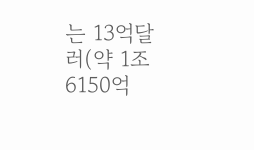는 13억달러(약 1조6150억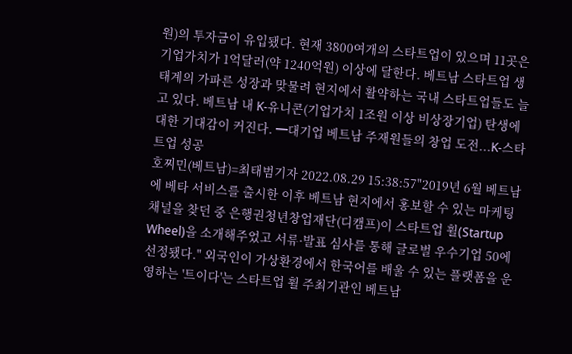원)의 투자금이 유입됐다. 현재 3800여개의 스타트업이 있으며 11곳은 기업가치가 1억달러(약 1240억원) 이상에 달한다. 베트남 스타트업 생태계의 가파른 성장과 맞물려 현지에서 활약하는 국내 스타트업들도 늘고 있다. 베트남 내 K-유니콘(기업가치 1조원 이상 비상장기업) 탄생에 대한 기대감이 커진다. ━대기업 베트남 주재원들의 창업 도전...K-스타트업 성공
호찌민(베트남)=최태범기자 2022.08.29 15:38:57"2019년 6월 베트남에 베타 서비스를 출시한 이후 베트남 현지에서 홍보할 수 있는 마케팅 채널을 찾던 중 은행권청년창업재단(디캠프)이 스타트업 휠(Startup Wheel)을 소개해주었고 서류·발표 심사를 통해 글로벌 우수기업 50에 선정됐다." 외국인이 가상환경에서 한국어를 배울 수 있는 플랫폼을 운영하는 '트이다'는 스타트업 휠 주최기관인 베트남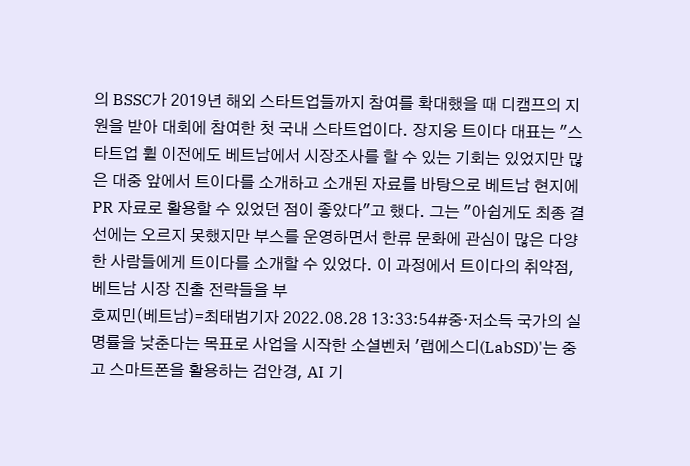의 BSSC가 2019년 해외 스타트업들까지 참여를 확대했을 때 디캠프의 지원을 받아 대회에 참여한 첫 국내 스타트업이다. 장지웅 트이다 대표는 "스타트업 휠 이전에도 베트남에서 시장조사를 할 수 있는 기회는 있었지만 많은 대중 앞에서 트이다를 소개하고 소개된 자료를 바탕으로 베트남 현지에 PR 자료로 활용할 수 있었던 점이 좋았다"고 했다. 그는 "아쉽게도 최종 결선에는 오르지 못했지만 부스를 운영하면서 한류 문화에 관심이 많은 다양한 사람들에게 트이다를 소개할 수 있었다. 이 과정에서 트이다의 취약점, 베트남 시장 진출 전략들을 부
호찌민(베트남)=최태범기자 2022.08.28 13:33:54#중·저소득 국가의 실명률을 낮춘다는 목표로 사업을 시작한 소셜벤처 '랩에스디(LabSD)'는 중고 스마트폰을 활용하는 검안경, AI 기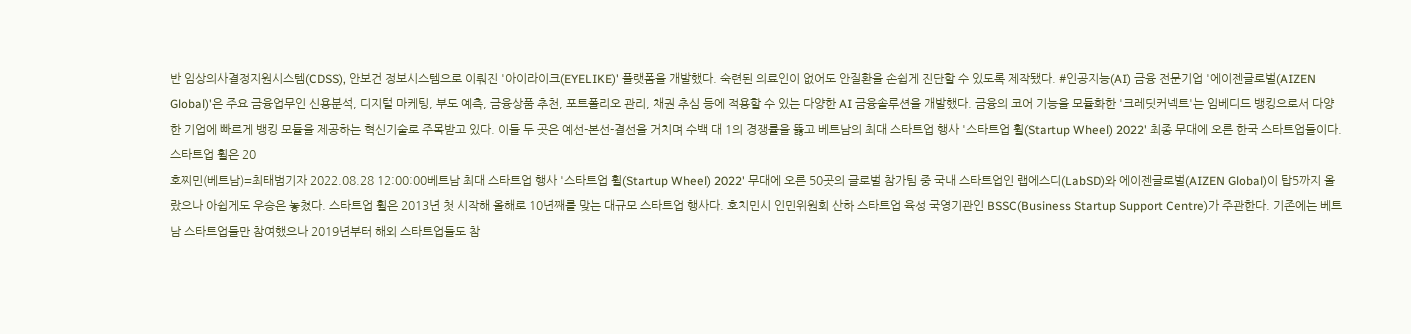반 임상의사결정지원시스템(CDSS), 안보건 정보시스템으로 이뤄진 '아이라이크(EYELIKE)' 플랫폼을 개발했다. 숙련된 의료인이 없어도 안질환을 손쉽게 진단할 수 있도록 제작됐다. #인공지능(AI) 금융 전문기업 '에이젠글로벌(AIZEN Global)'은 주요 금융업무인 신용분석, 디지털 마케팅, 부도 예측, 금융상품 추천, 포트폴리오 관리, 채권 추심 등에 적용할 수 있는 다양한 AI 금융솔루션을 개발했다. 금융의 코어 기능을 모듈화한 '크레딧커넥트'는 임베디드 뱅킹으로서 다양한 기업에 빠르게 뱅킹 모듈을 제공하는 혁신기술로 주목받고 있다. 이들 두 곳은 예선-본선-결선을 거치며 수백 대 1의 경쟁률을 뚫고 베트남의 최대 스타트업 행사 '스타트업 휠(Startup Wheel) 2022' 최종 무대에 오른 한국 스타트업들이다. 스타트업 휠은 20
호찌민(베트남)=최태범기자 2022.08.28 12:00:00베트남 최대 스타트업 행사 '스타트업 휠(Startup Wheel) 2022' 무대에 오른 50곳의 글로벌 참가팀 중 국내 스타트업인 랩에스디(LabSD)와 에이젠글로벌(AIZEN Global)이 탑5까지 올랐으나 아쉽게도 우승은 놓쳤다. 스타트업 휠은 2013년 첫 시작해 올해로 10년째를 맞는 대규모 스타트업 행사다. 호치민시 인민위원회 산하 스타트업 육성 국영기관인 BSSC(Business Startup Support Centre)가 주관한다. 기존에는 베트남 스타트업들만 참여했으나 2019년부터 해외 스타트업들도 참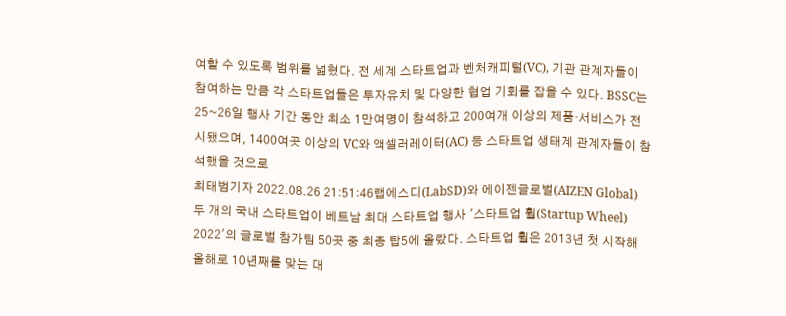여할 수 있도록 범위를 넓혔다. 전 세계 스타트업과 벤처캐피털(VC), 기관 관계자들이 참여하는 만큼 각 스타트업들은 투자유치 및 다양한 협업 기회를 잡을 수 있다. BSSC는 25~26일 행사 기간 동안 최소 1만여명이 참석하고 200여개 이상의 제품·서비스가 전시됐으며, 1400여곳 이상의 VC와 액셀러레이터(AC) 등 스타트업 생태계 관계자들이 참석했을 것으로
최태범기자 2022.08.26 21:51:46랩에스디(LabSD)와 에이젠글로벌(AIZEN Global) 두 개의 국내 스타트업이 베트남 최대 스타트업 행사 '스타트업 휠(Startup Wheel) 2022'의 글로벌 참가팀 50곳 중 최종 탑5에 올랐다. 스타트업 휠은 2013년 첫 시작해 올해로 10년째를 맞는 대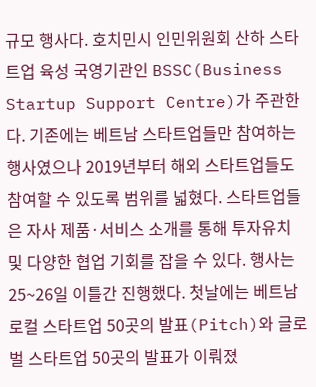규모 행사다. 호치민시 인민위원회 산하 스타트업 육성 국영기관인 BSSC(Business Startup Support Centre)가 주관한다. 기존에는 베트남 스타트업들만 참여하는 행사였으나 2019년부터 해외 스타트업들도 참여할 수 있도록 범위를 넓혔다. 스타트업들은 자사 제품·서비스 소개를 통해 투자유치 및 다양한 협업 기회를 잡을 수 있다. 행사는 25~26일 이틀간 진행했다. 첫날에는 베트남 로컬 스타트업 50곳의 발표(Pitch)와 글로벌 스타트업 50곳의 발표가 이뤄졌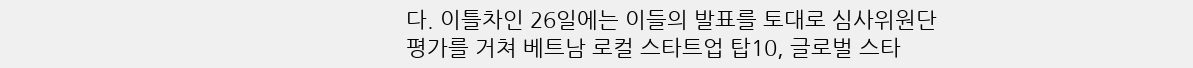다. 이틀차인 26일에는 이들의 발표를 토대로 심사위원단 평가를 거쳐 베트남 로컬 스타트업 탑10, 글로벌 스타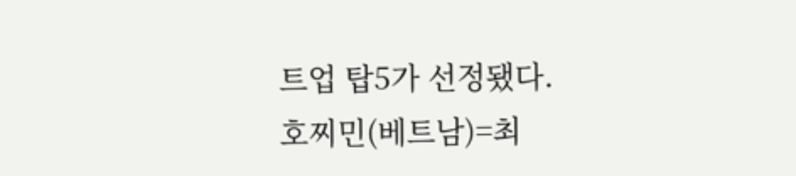트업 탑5가 선정됐다.
호찌민(베트남)=최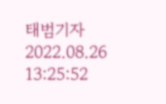태범기자 2022.08.26 13:25:52